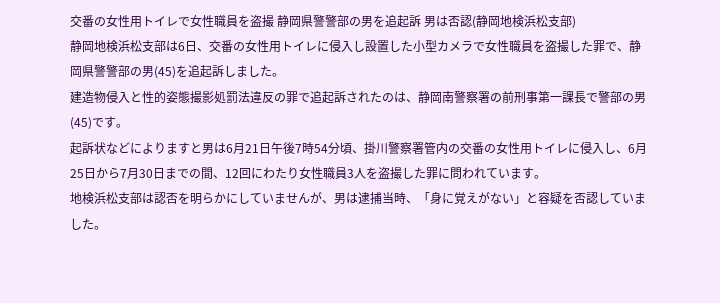交番の女性用トイレで女性職員を盗撮 静岡県警警部の男を追起訴 男は否認(静岡地検浜松支部)
静岡地検浜松支部は6日、交番の女性用トイレに侵入し設置した小型カメラで女性職員を盗撮した罪で、静岡県警警部の男(45)を追起訴しました。
建造物侵入と性的姿態撮影処罰法違反の罪で追起訴されたのは、静岡南警察署の前刑事第一課長で警部の男(45)です。
起訴状などによりますと男は6月21日午後7時54分頃、掛川警察署管内の交番の女性用トイレに侵入し、6月25日から7月30日までの間、12回にわたり女性職員3人を盗撮した罪に問われています。
地検浜松支部は認否を明らかにしていませんが、男は逮捕当時、「身に覚えがない」と容疑を否認していました。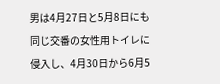男は4月27日と5月8日にも同じ交番の女性用トイレに侵入し、4月30日から6月5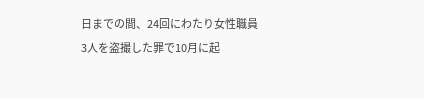日までの間、24回にわたり女性職員3人を盗撮した罪で10月に起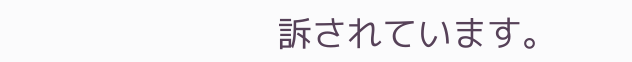訴されています。